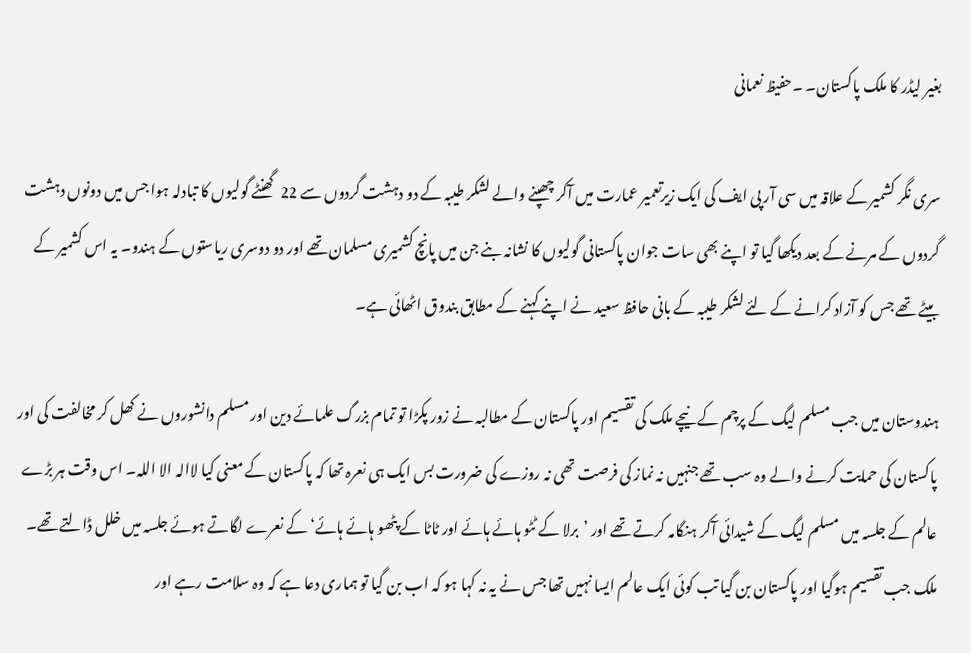بغیر لیڈر کا ملک پاکستان۔ ۔حفیظ نعمانی

سری نگر کشمیر کے علاقہ میں سی آر پی ایف کی ایک زیرتعمیر عمارت میں آکر چھپنے والے لشکر طیبہ کے دو دہشت گردوں سے 22  گھنٹے گولیوں کا تبادلہ ہوا جس میں دونوں دہشت گردوں کے مرنے کے بعد دیکھا گیا تو اپنے بھی سات جوان پاکستانی گولیوں کا نشانہ بنے جن میں پانچ کشمیری مسلمان تھے اور دو دوسری ریاستوں کے ہندو۔ یہ اس کشمیر کے بیٹے تھے جس کو آزاد کرانے کے لئے لشکر طیبہ کے بانی حافظ سعید نے اپنے کہنے کے مطابق بندوق اٹھائی ہے۔

ہندوستان میں جب مسلم لیگ کے پرچم کے نیچے ملک کی تقسیم اور پاکستان کے مطالبہ نے زور پکڑا تو تمام بزرگ علمائے دین اور مسلم دانشوروں نے کھل کر مخالفت کی اور پاکستان کی حمایت کرنے والے وہ سب تھے جنہیں نہ نماز کی فرصت تھی نہ روزے کی ضرورت بس ایک ہی نعرہ تھا کہ پاکستان کے معنی کیا لاالہ الا اللہ۔ اس وقت ہر بڑے عالم کے جلسہ میں مسلم لیگ کے شیدائی آکر ہنگامہ کرتے تھے اور ’برلا کے ٹٹو ہائے ہائے اور ٹاٹا کے پٹھو ہائے ہائے‘ کے نعرے لگاتے ہوئے جلسہ میں خلل ڈالتے تھے۔ ملک جب تقسیم ہوگیا اور پاکستان بن گیا تب کوئی ایک عالم ایسا نہیں تھا جس نے یہ نہ کہا ہو کہ اب بن گیا تو ہماری دعا ہے کہ وہ سلامت رہے اور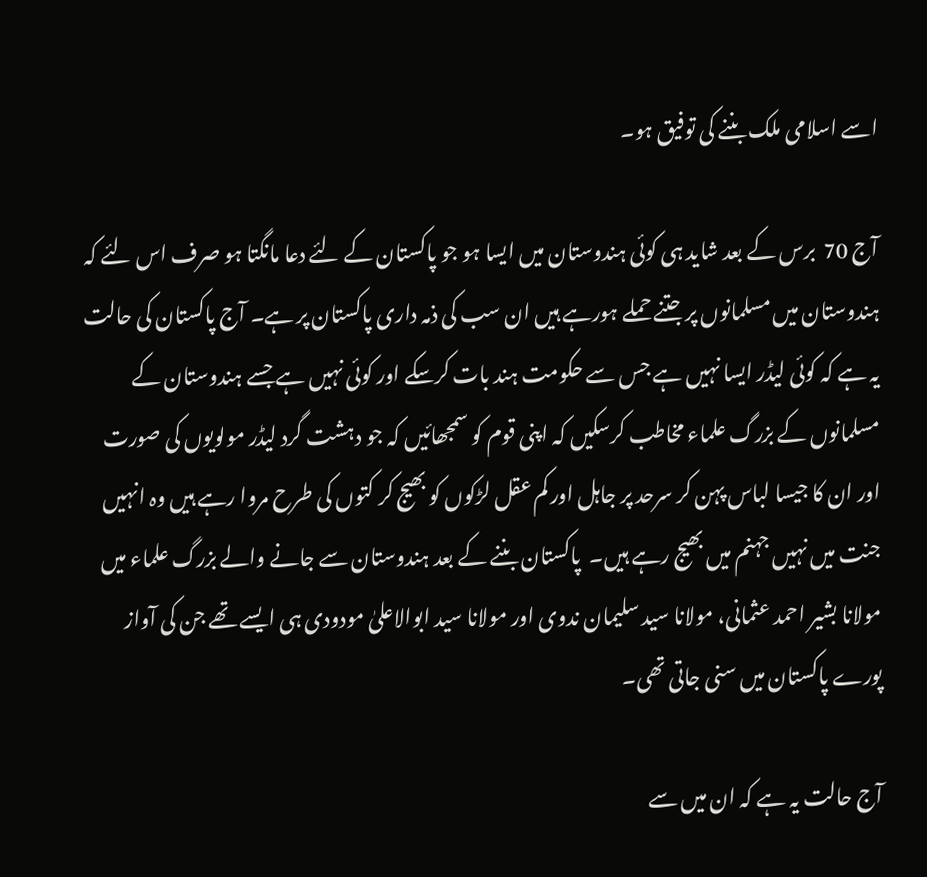اسے اسلامی ملک بننے کی توفیق ہو۔

آج 70  برس کے بعد شاید ہی کوئی ہندوستان میں ایسا ہو جو پاکستان کے لئے دعا مانگتا ہو صرف اس لئے کہ ہندوستان میں مسلمانوں پر جتنے حملے ہورہے ہیں ان سب کی ذمہ داری پاکستان پر ہے۔ آج پاکستان کی حالت یہ ہے کہ کوئی لیڈر ایسا نہیں ہے جس سے حکومت ہند بات کرسکے اور کوئی نہیں ہے جسے ہندوستان کے مسلمانوں کے بزرگ علماء مخاطب کرسکیں کہ اپنی قوم کو سمجھائیں کہ جو دہشت گرد لیڈر مولویوں کی صورت اور ان کا جیسا لباس پہن کر سرحد پر جاہل اور کم عقل لڑکوں کو بھیج کر کتوں کی طرح مروا رہے ہیں وہ انہیں جنت میں نہیں جہنم میں بھیج رہے ہیں۔  پاکستان بننے کے بعد ہندوستان سے جانے والے بزرگ علماء میں مولانا بشیر احمد عثمانی، مولانا سید سلیمان ندوی اور مولانا سید ابوالاعلیٰ مودودی ہی ایسے تھے جن کی آواز پورے پاکستان میں سنی جاتی تھی۔

آج حالت یہ ہے کہ ان میں سے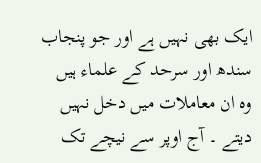ایک بھی نہیں ہے اور جو پنجاب سندھ اور سرحد کے علماء ہیں وہ ان معاملات میں دخل نہیں دیتے ۔ آج اوپر سے نیچے تک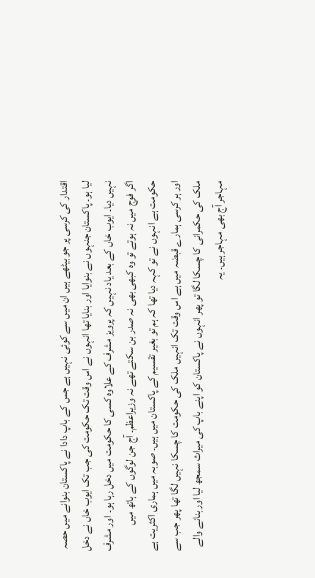اقتدار کی کرسی پر جو بیٹھے ہیں ان میں سے کوئی نہیں ہے جس کے باپ دادا نے پاکستان بنوانے میں حصہ لیا ہو۔ پاکستان جنہوں نے بنوایا اور بنایا تھا انہوں نے اس وقت تک حکومت کی جب تک ایوب خاں نے دخل نہیں دیا۔ ایوب خاں کے بعد یاد نہیں کہ پرویز مشرف کے علاوہ کسی کا حکومت میں دخل رہا ہو۔ اور مشرف اگر فوج میں نہ ہوتے تو وہ کبھی بھی نہ صدر بن سکتے تھے نہ وزیراعظم۔ آج جن لوگوں کے ہاتھ میں حکومت ہے انہوں نے تو کہہ دیا تھا کہ ہم تو بغیر تقسیم کے پاکستان میں ہیں۔ صوبہ میں ہماری اکثریت ہے اور ہر کرسی ہمارے قبضہ میں ہے اس وقت تک انہیں ملک کی حکومت کا چسکا نہیں لگا تھا پھر جب سے ملک کی حکمرانی کا چسکا لگا تو پھر انہوں نے پاکستان کو اپنے باپ کی میراث سمجھ لیا اور بنانے والے مہاجر آج بھی مہاجر ہیں۔ یہ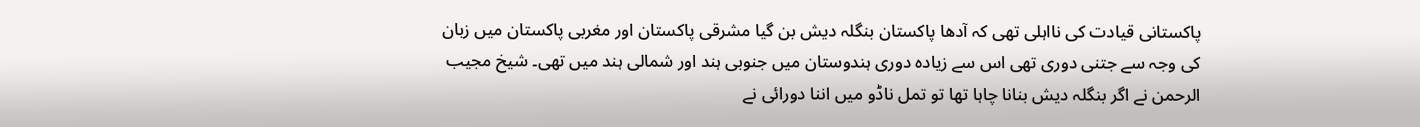پاکستانی قیادت کی نااہلی تھی کہ آدھا پاکستان بنگلہ دیش بن گیا مشرقی پاکستان اور مغربی پاکستان میں زبان کی وجہ سے جتنی دوری تھی اس سے زیادہ دوری ہندوستان میں جنوبی ہند اور شمالی ہند میں تھی۔ شیخ مجیب الرحمن نے اگر بنگلہ دیش بنانا چاہا تھا تو تمل ناڈو میں اننا دورائی نے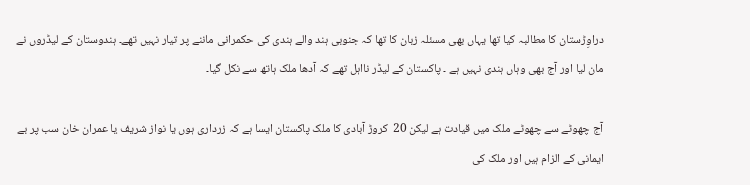دراوِڑستان کا مطالبہ کیا تھا یہاں بھی مسئلہ زبان کا تھا کہ جنوبی ہند والے ہندی کی حکمرانی ماننے پر تیار نہیں تھے۔ ہندوستان کے لیڈروں نے مان لیا اور آج بھی وہاں ہندی نہیں ہے ۔ پاکستان کے لیڈر نااہل تھے کہ آدھا ملک ہاتھ سے نکل گیا۔

آج چھوٹے سے چھوٹے ملک میں قیادت ہے لیکن 20  کروڑ آبادی کا ملک پاکستان ایسا ہے کہ زرداری ہوں یا نواز شریف یا عمران خان سب پر بے ایمانی کے الزام ہیں اور ملک کی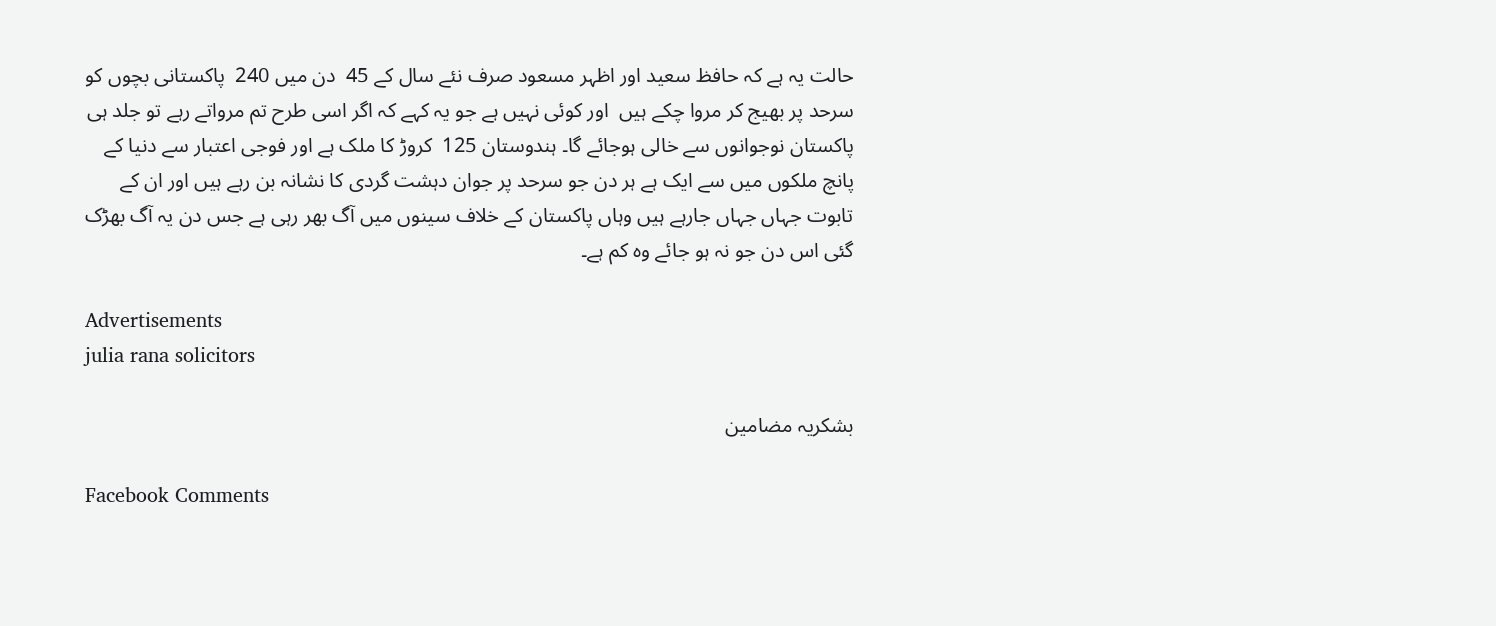حالت یہ ہے کہ حافظ سعید اور اظہر مسعود صرف نئے سال کے 45  دن میں 240  پاکستانی بچوں کو سرحد پر بھیج کر مروا چکے ہیں  اور کوئی نہیں ہے جو یہ کہے کہ اگر اسی طرح تم مرواتے رہے تو جلد ہی پاکستان نوجوانوں سے خالی ہوجائے گا۔ ہندوستان 125  کروڑ کا ملک ہے اور فوجی اعتبار سے دنیا کے پانچ ملکوں میں سے ایک ہے ہر دن جو سرحد پر جوان دہشت گردی کا نشانہ بن رہے ہیں اور ان کے تابوت جہاں جہاں جارہے ہیں وہاں پاکستان کے خلاف سینوں میں آگ بھر رہی ہے جس دن یہ آگ بھڑک گئی اس دن جو نہ ہو جائے وہ کم ہے۔

Advertisements
julia rana solicitors

بشکریہ مضامین

Facebook Comments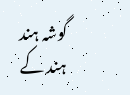گوشہ ہند
ہند کے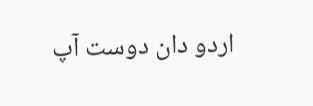اردو دان دوست آپ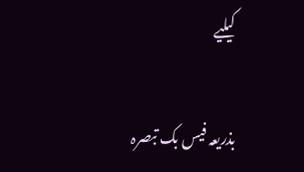کیلیے

بذریعہ فیس بک تبصرہ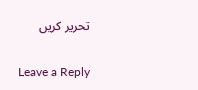تحریر کریں

Leave a Reply